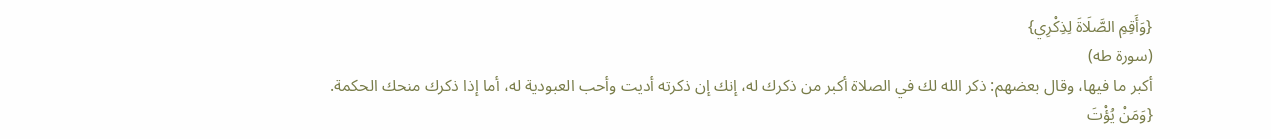{وَأَقِمِ الصَّلَاةَ لِذِكْرِي}
(سورة طه)
أكبر ما فيها، وقال بعضهم: ذكر الله لك في الصلاة أكبر من ذكرك له، إنك إن ذكرته أديت وأحب العبودية له، أما إذا ذكرك منحك الحكمة.
{وَمَنْ يُؤْتَ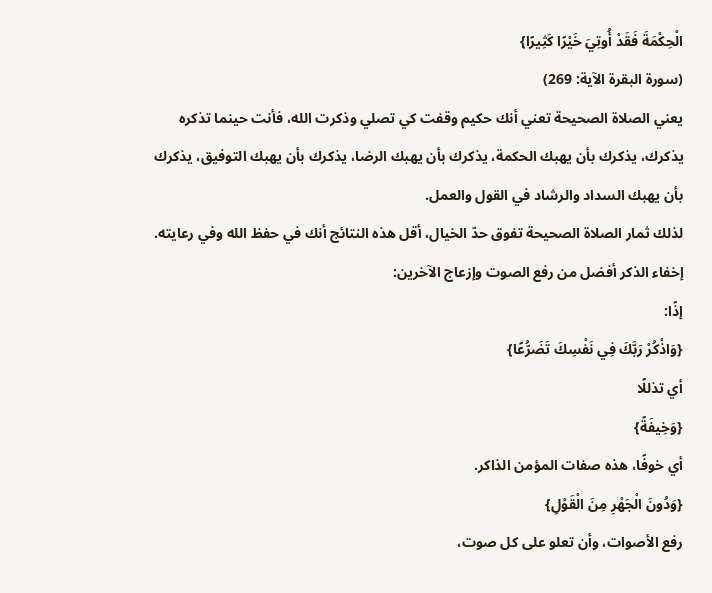الْحِكْمَةَ فَقَدْ أُوتِيَ خَيْرًا كَثِيرًا}
(سورة البقرة الآية: 269)
يعني الصلاة الصحيحة تعني أنك حكيم وقفت كي تصلي وذكرت الله، فأنت حينما تذكره يذكرك، يذكرك بأن يهبك الحكمة، يذكرك بأن يهبك الرضا، يذكرك بأن يهبك التوفيق، يذكرك بأن يهبك السداد والرشاد في القول والعمل.
لذلك ثمار الصلاة الصحيحة تفوق حدّ الخيال، أقل هذه النتائج أنك في حفظ الله وفي رعايته.
إخفاء الذكر أفضل من رفع الصوت وإزعاج الآخرين:
إذًا:
{وَاذْكُرْ رَبَّكَ فِي نَفْسِكَ تَضَرُّعًا}
أي تذللًا
{وَخِيفَةً}
أي خوفًا، هذه صفات المؤمن الذاكر.
{وَدُونَ الْجَهْرِ مِنَ الْقَوْلِ}
رفع الأصوات، وأن تعلو على كل صوت،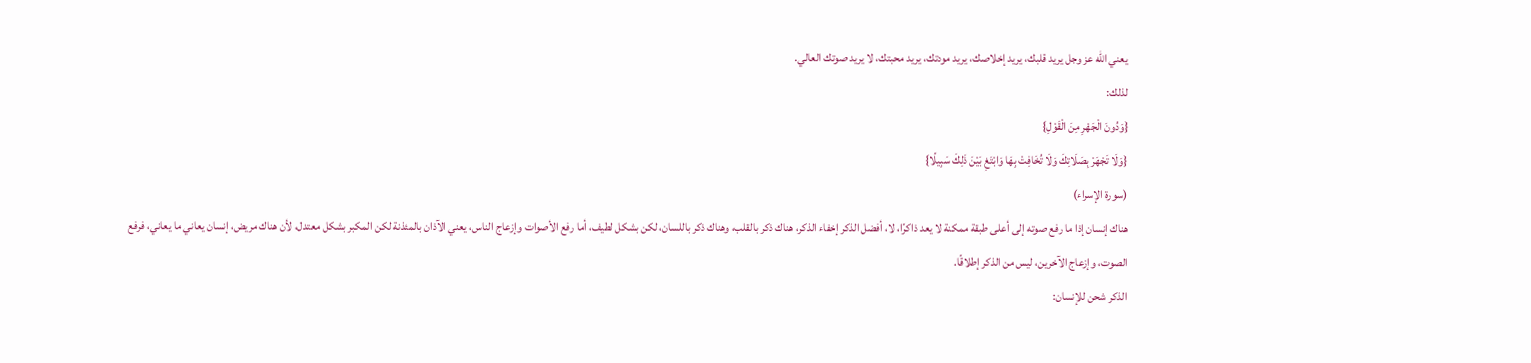يعني الله عز وجل يريد قلبك، يريد إخلاصك، يريد مودتك، يريد محبتك، لا يريد صوتك العالي.
لذلك:
{وَدُونَ الْجَهْرِ مِنَ الْقَوْلِ}
{وَلَا تَجْهَرْ بِصَلَاتِكَ وَلَا تُخَافِتْ بِهَا وَابْتَغِ بَيْنَ ذَلِكَ سَبِيلًا}
(سورة الإسراء)
هناك إنسان إذا ما رفع صوته إلى أعلى طبقة ممكنة لا يعد ذاكرًا، لا، أفضل الذكر إخفاء الذكر، هناك ذكر بالقلب، وهناك ذكر باللسان، لكن بشكل لطيف، أما رفع الأصوات وإزعاج الناس، يعني الآذان بالمئذنة لكن المكبر بشكل معتدل، لأن هناك مريض، إنسان يعاني ما يعاني، فرفع الصوت، وإزعاج الآخرين، ليس من الذكر إطلاقًا.
الذكر شحن للإنسان: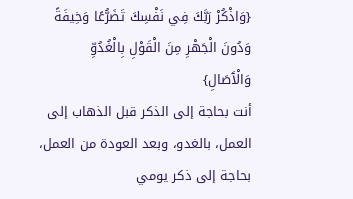{وَاذْكُرْ رَبَّكَ فِي نَفْسِكَ تَضَرُّعًا وَخِيفَةً وَدُونَ الْجَهْرِ مِنَ الْقَوْلِ بِالْغُدُوِّ وَالْآَصَالِ}
أنت بحاجة إلى الذكر قبل الذهاب إلى العمل، بالغدو، وبعد العودة من العمل، بحاجة إلى ذكر يومي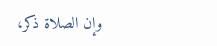وإن الصلاة ذكر،